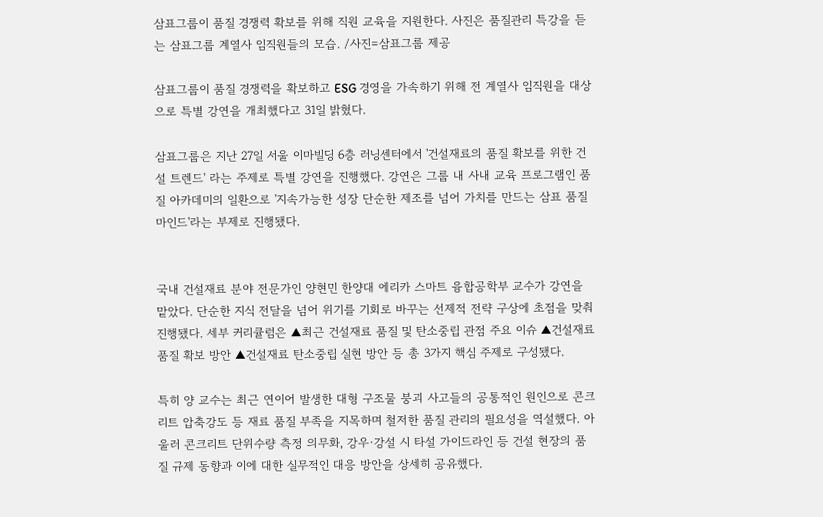삼표그룹이 품질 경쟁력 확보를 위해 직원 교육을 지원한다. 사진은 품질관리 특강을 듣는 삼표그룹 계열사 임직원들의 모습. /사진=삼표그룹 제공

삼표그룹이 품질 경쟁력을 확보하고 ESG 경영을 가속하기 위해 전 계열사 임직원을 대상으로 특별 강연을 개최했다고 31일 밝혔다.

삼표그룹은 지난 27일 서울 이마빌딩 6층 러닝센터에서 '건설재료의 품질 확보를 위한 건설 트렌드' 라는 주제로 특별 강연을 진행했다. 강연은 그룹 내 사내 교육 프로그램인 품질 아카데미의 일환으로 '지속가능한 성장 단순한 제조를 넘어 가치를 만드는 삼표 품질 마인드'라는 부제로 진행됐다.


국내 건설재료 분야 전문가인 양현민 한양대 에리카 스마트 융합공학부 교수가 강연을 맡았다. 단순한 지식 전달을 넘어 위기를 기회로 바꾸는 선제적 전략 구상에 초점을 맞춰 진행됐다. 세부 커리큘럼은 ▲최근 건설재료 품질 및 탄소중립 관점 주요 이슈 ▲건설재료 품질 확보 방안 ▲건설재료 탄소중립 실현 방안 등 총 3가지 핵심 주제로 구성됐다.

특히 양 교수는 최근 연이어 발생한 대형 구조물 붕괴 사고들의 공통적인 원인으로 콘크리트 압축강도 등 재료 품질 부족을 지목하며 철저한 품질 관리의 필요성을 역설했다. 아울러 콘크리트 단위수량 측정 의무화, 강우·강설 시 타설 가이드라인 등 건설 현장의 품질 규제 동향과 이에 대한 실무적인 대응 방안을 상세히 공유했다.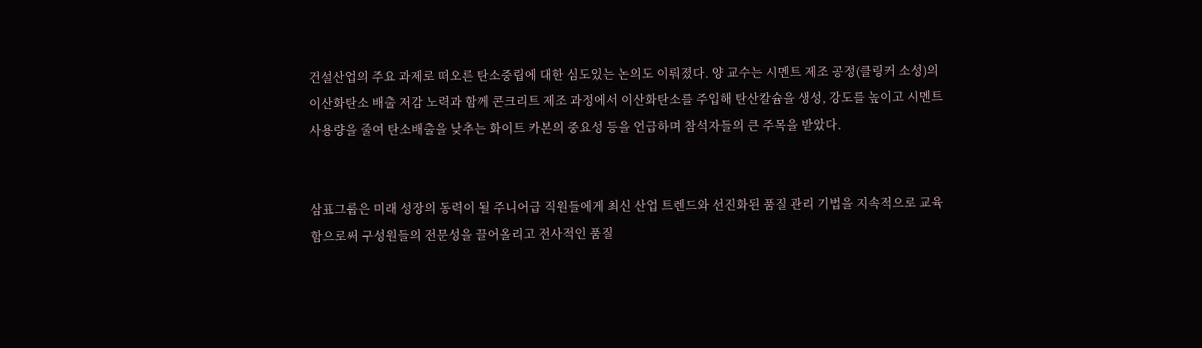건설산업의 주요 과제로 떠오른 탄소중립에 대한 심도있는 논의도 이뤄졌다. 양 교수는 시멘트 제조 공정(클링커 소성)의 이산화탄소 배출 저감 노력과 함께 콘크리트 제조 과정에서 이산화탄소를 주입해 탄산칼슘을 생성, 강도를 높이고 시멘트 사용량을 줄여 탄소배출을 낮추는 화이트 카본의 중요성 등을 언급하며 참석자들의 큰 주목을 받았다.


삼표그룹은 미래 성장의 동력이 될 주니어급 직원들에게 최신 산업 트렌드와 선진화된 품질 관리 기법을 지속적으로 교육함으로써 구성원들의 전문성을 끌어올리고 전사적인 품질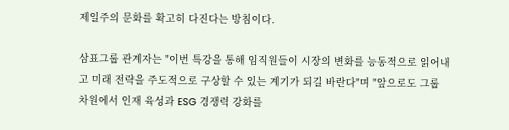제일주의 문화를 확고히 다진다는 방침이다.

삼표그룹 관계자는 "이번 특강을 통해 임직원들이 시장의 변화를 능동적으로 읽어내고 미래 전략을 주도적으로 구상할 수 있는 계기가 되길 바란다"며 "앞으로도 그룹 차원에서 인재 육성과 ESG 경쟁력 강화를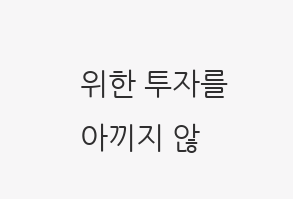위한 투자를 아끼지 않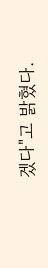겠다"고 밝혔다.